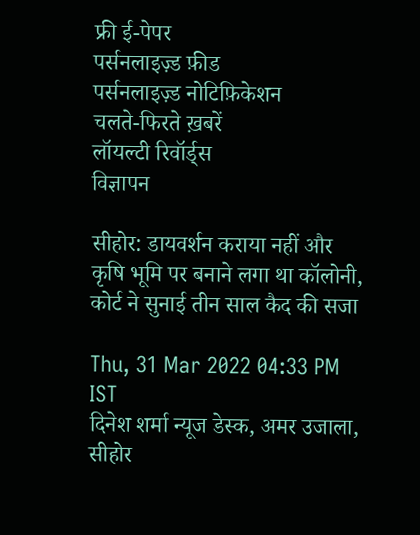फ्री ई-पेपर
पर्सनलाइज़्ड फ़ीड
पर्सनलाइज़्ड नोटिफ़िकेशन
चलते-फिरते ख़बरें
लॉयल्टी रिवॉर्ड्स
विज्ञापन

सीहोर: डायवर्शन कराया नहीं और कृषि भूमि पर बनाने लगा था कॉलोनी, कोर्ट ने सुनाई तीन साल कैद की सजा

Thu, 31 Mar 2022 04:33 PM IST
दिनेश शर्मा न्यूज डेस्क, अमर उजाला, सीहोर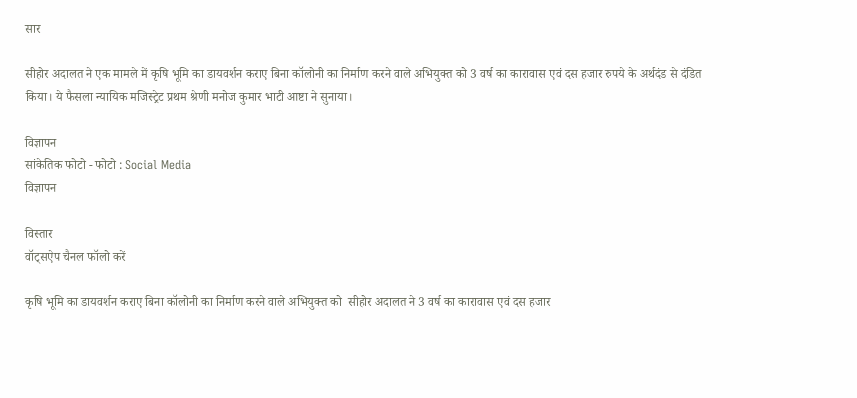सार

सीहोर अदालत ने एक मामले में कृषि भूमि का डायवर्शन कराए बिना कॉलोनी का निर्माण करने वाले अभियुक्त को 3 वर्ष का कारावास एवं दस हजार रुपये के अर्थदंड से दंडित किया। ये फैसला न्यायिक मजिस्ट्रेट प्रथम श्रेणी मनोज कुमार भाटी आष्टा ने सुनाया।

विज्ञापन
सांकेतिक फोटो - फोटो : Social Media
विज्ञापन

विस्तार
वॉट्सऐप चैनल फॉलो करें

कृषि भूमि का डायवर्शन कराए बिना कॉलोनी का निर्माण करने वाले अभियुक्त को  सीहोर अदालत ने 3 वर्ष का कारावास एवं दस हजार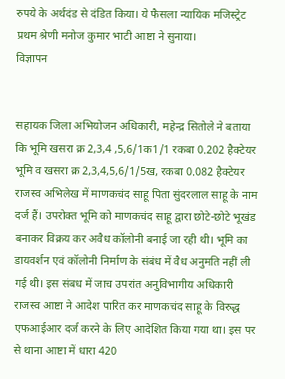रुपये के अर्थदंड से दंडित किया। ये फैसला न्यायिक मजिस्ट्रेट प्रथम श्रेणी मनोज कुमार भाटी आष्टा ने सुनाया।
विज्ञापन


सहायक जिला अभियोजन अधिकारी, महेन्द्र सितोले ने बताया कि भूमि खसरा क्र 2,3,4 ,5,6/1क1/1 रकबा 0.202 हैक्टेयर भूमि व खसरा क्र 2,3,4,5,6/1/5ख, रकबा 0.082 हैक्टेयर राजस्व अभिलेख में माणकचंद साहू पिता सुंदरलाल साहू के नाम दर्ज हैं। उपरोक्त भूमि को माणकचंद साहू द्वारा छोटे-छोटे भूखंड बनाकर विक्रय कर अवैध कॉलोनी बनाई जा रही थी। भूमि का डायवर्शन एवं कॉलोनी निर्माण के संबंध में वैध अनुमति नहीं ली गई थी। इस संबध में जाच उपरांत अनुविभागीय अधिकारी राजस्व आष्टा ने आदेश पारित कर माणकचंद साहू के विरुद्ध एफआईआर दर्ज करने के लिए आदेशित किया गया था। इस पर से थाना आष्टा में धारा 420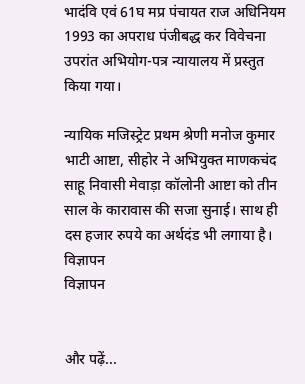भादंवि एवं 61घ मप्र पंचायत राज अधिनियम 1993 का अपराध पंजीबद्ध कर विवेचना उपरांत अभियोग-पत्र न्यायालय में प्रस्तुत किया गया।

न्यायिक मजिस्ट्रेट प्रथम श्रेणी मनोज कुमार भाटी आष्टा, सीहोर ने अभियुक्त माणकचंद साहू निवासी मेवाड़ा कॉलोनी आष्टा को तीन साल के कारावास की सजा सुनाई। साथ ही दस हजार रुपये का अर्थदंड भी लगाया है।
विज्ञापन
विज्ञापन


और पढ़ें...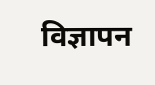विज्ञापन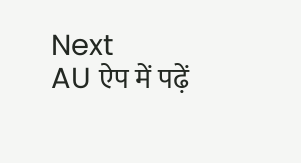Next
AU ऐप में पढ़ें